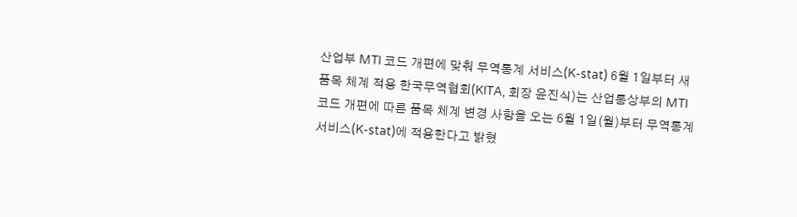산업부 MTI 코드 개편에 맞춰 무역통계 서비스(K-stat) 6월 1일부터 새 품목 체계 적용 한국무역협회(KITA, 회장 윤진식)는 산업통상부의 MTI 코드 개편에 따른 품목 체계 변경 사항을 오는 6월 1일(월)부터 무역통계 서비스(K-stat)에 적용한다고 밝혔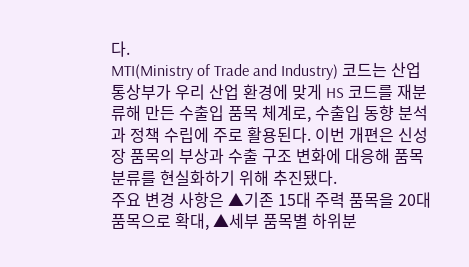다.
MTI(Ministry of Trade and Industry) 코드는 산업통상부가 우리 산업 환경에 맞게 HS 코드를 재분류해 만든 수출입 품목 체계로, 수출입 동향 분석과 정책 수립에 주로 활용된다. 이번 개편은 신성장 품목의 부상과 수출 구조 변화에 대응해 품목 분류를 현실화하기 위해 추진됐다.
주요 변경 사항은 ▲기존 15대 주력 품목을 20대 품목으로 확대, ▲세부 품목별 하위분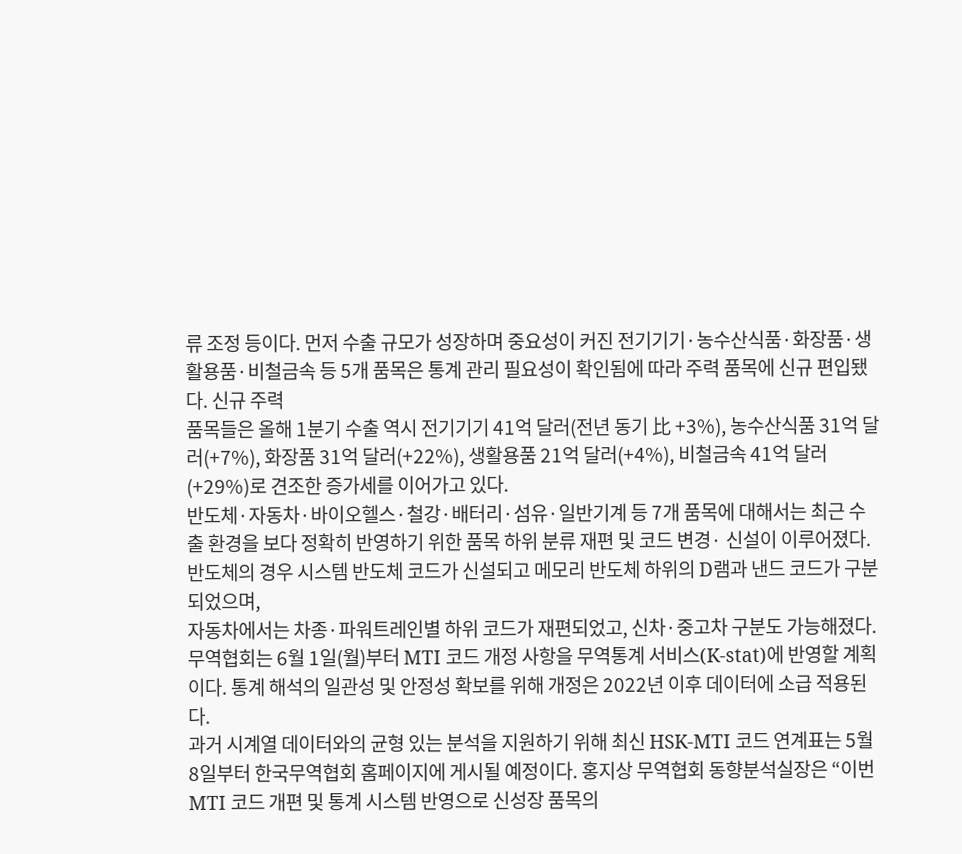류 조정 등이다. 먼저 수출 규모가 성장하며 중요성이 커진 전기기기·농수산식품·화장품·생활용품·비철금속 등 5개 품목은 통계 관리 필요성이 확인됨에 따라 주력 품목에 신규 편입됐다. 신규 주력
품목들은 올해 1분기 수출 역시 전기기기 41억 달러(전년 동기 比 +3%), 농수산식품 31억 달러(+7%), 화장품 31억 달러(+22%), 생활용품 21억 달러(+4%), 비철금속 41억 달러(+29%)로 견조한 증가세를 이어가고 있다.
반도체·자동차·바이오헬스·철강·배터리·섬유·일반기계 등 7개 품목에 대해서는 최근 수출 환경을 보다 정확히 반영하기 위한 품목 하위 분류 재편 및 코드 변경· 신설이 이루어졌다. 반도체의 경우 시스템 반도체 코드가 신설되고 메모리 반도체 하위의 D램과 낸드 코드가 구분되었으며,
자동차에서는 차종·파워트레인별 하위 코드가 재편되었고, 신차·중고차 구분도 가능해졌다. 무역협회는 6월 1일(월)부터 MTI 코드 개정 사항을 무역통계 서비스(K-stat)에 반영할 계획이다. 통계 해석의 일관성 및 안정성 확보를 위해 개정은 2022년 이후 데이터에 소급 적용된다.
과거 시계열 데이터와의 균형 있는 분석을 지원하기 위해 최신 HSK-MTI 코드 연계표는 5월 8일부터 한국무역협회 홈페이지에 게시될 예정이다. 홍지상 무역협회 동향분석실장은 “이번 MTI 코드 개편 및 통계 시스템 반영으로 신성장 품목의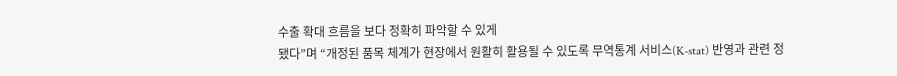수출 확대 흐름을 보다 정확히 파악할 수 있게
됐다”며 “개정된 품목 체계가 현장에서 원활히 활용될 수 있도록 무역통계 서비스(K-stat) 반영과 관련 정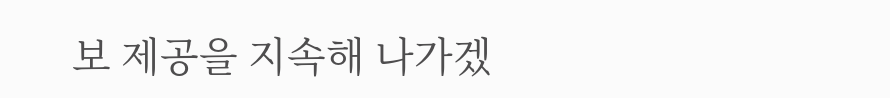보 제공을 지속해 나가겠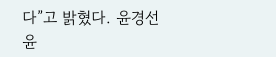다”고 밝혔다. 윤경선 윤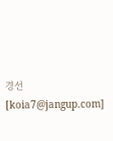경선 [koia7@jangup.com]